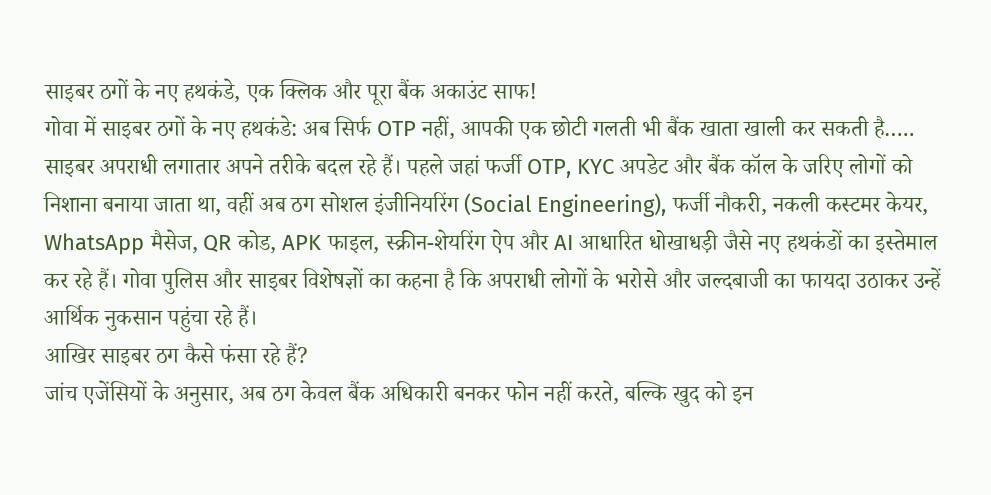साइबर ठगों के नए हथकंडे, एक क्लिक और पूरा बैंक अकाउंट साफ!
गोवा में साइबर ठगों के नए हथकंडे: अब सिर्फ OTP नहीं, आपकी एक छोटी गलती भी बैंक खाता खाली कर सकती है…..
साइबर अपराधी लगातार अपने तरीके बदल रहे हैं। पहले जहां फर्जी OTP, KYC अपडेट और बैंक कॉल के जरिए लोगों को निशाना बनाया जाता था, वहीं अब ठग सोशल इंजीनियरिंग (Social Engineering), फर्जी नौकरी, नकली कस्टमर केयर, WhatsApp मैसेज, QR कोड, APK फाइल, स्क्रीन-शेयरिंग ऐप और AI आधारित धोखाधड़ी जैसे नए हथकंडों का इस्तेमाल कर रहे हैं। गोवा पुलिस और साइबर विशेषज्ञों का कहना है कि अपराधी लोगों के भरोसे और जल्दबाजी का फायदा उठाकर उन्हें आर्थिक नुकसान पहुंचा रहे हैं।
आखिर साइबर ठग कैसे फंसा रहे हैं?
जांच एजेंसियों के अनुसार, अब ठग केवल बैंक अधिकारी बनकर फोन नहीं करते, बल्कि खुद को इन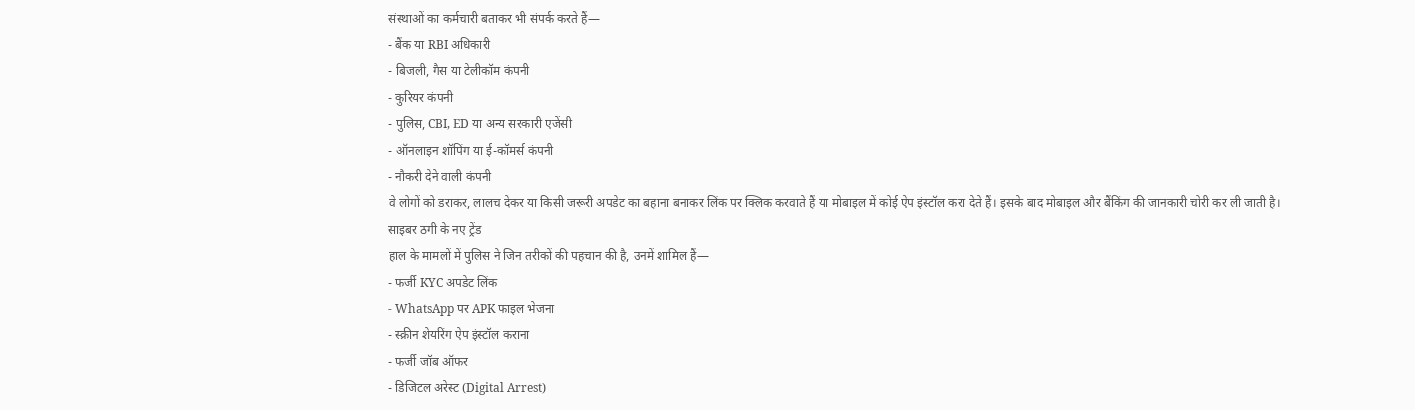संस्थाओं का कर्मचारी बताकर भी संपर्क करते हैं—
- बैंक या RBI अधिकारी
- बिजली, गैस या टेलीकॉम कंपनी
- कुरियर कंपनी
- पुलिस, CBI, ED या अन्य सरकारी एजेंसी
- ऑनलाइन शॉपिंग या ई-कॉमर्स कंपनी
- नौकरी देने वाली कंपनी
वे लोगों को डराकर, लालच देकर या किसी जरूरी अपडेट का बहाना बनाकर लिंक पर क्लिक करवाते हैं या मोबाइल में कोई ऐप इंस्टॉल करा देते हैं। इसके बाद मोबाइल और बैंकिंग की जानकारी चोरी कर ली जाती है।
साइबर ठगी के नए ट्रेंड
हाल के मामलों में पुलिस ने जिन तरीकों की पहचान की है, उनमें शामिल हैं—
- फर्जी KYC अपडेट लिंक
- WhatsApp पर APK फाइल भेजना
- स्क्रीन शेयरिंग ऐप इंस्टॉल कराना
- फर्जी जॉब ऑफर
- डिजिटल अरेस्ट (Digital Arrest)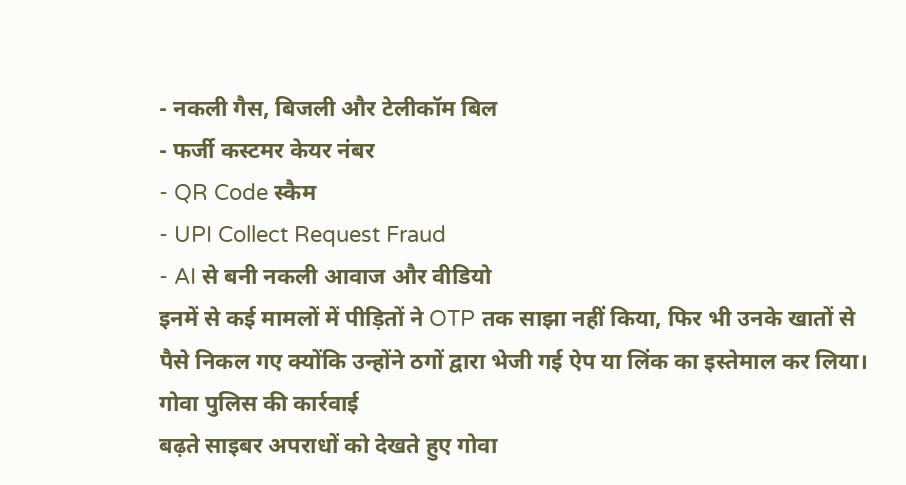- नकली गैस, बिजली और टेलीकॉम बिल
- फर्जी कस्टमर केयर नंबर
- QR Code स्कैम
- UPI Collect Request Fraud
- AI से बनी नकली आवाज और वीडियो
इनमें से कई मामलों में पीड़ितों ने OTP तक साझा नहीं किया, फिर भी उनके खातों से पैसे निकल गए क्योंकि उन्होंने ठगों द्वारा भेजी गई ऐप या लिंक का इस्तेमाल कर लिया।
गोवा पुलिस की कार्रवाई
बढ़ते साइबर अपराधों को देखते हुए गोवा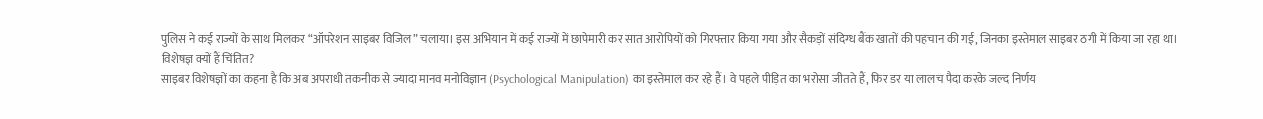पुलिस ने कई राज्यों के साथ मिलकर “ऑपरेशन साइबर विजिल” चलाया। इस अभियान में कई राज्यों में छापेमारी कर सात आरोपियों को गिरफ्तार किया गया और सैकड़ों संदिग्ध बैंक खातों की पहचान की गई, जिनका इस्तेमाल साइबर ठगी में किया जा रहा था।
विशेषज्ञ क्यों हैं चिंतित?
साइबर विशेषज्ञों का कहना है कि अब अपराधी तकनीक से ज्यादा मानव मनोविज्ञान (Psychological Manipulation) का इस्तेमाल कर रहे हैं। वे पहले पीड़ित का भरोसा जीतते हैं, फिर डर या लालच पैदा करके जल्द निर्णय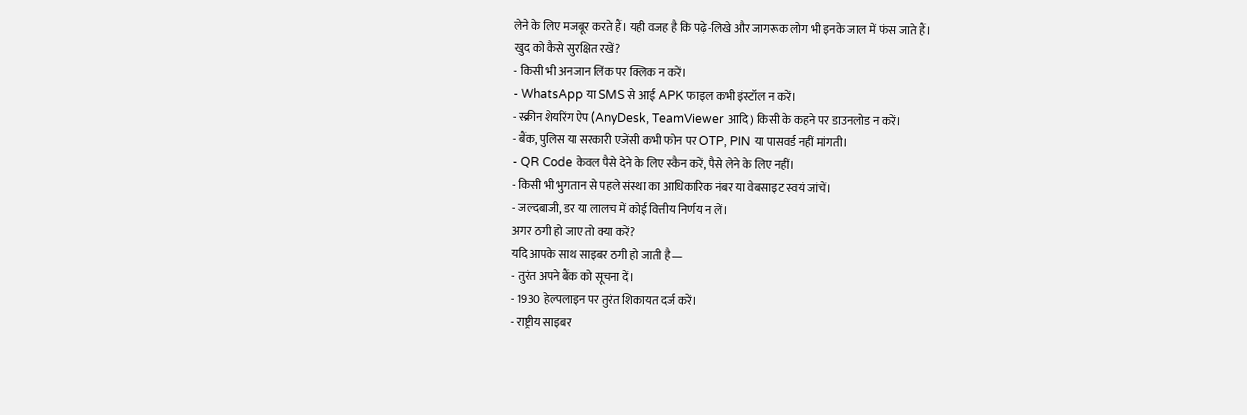लेने के लिए मजबूर करते हैं। यही वजह है कि पढ़े-लिखे और जागरूक लोग भी इनके जाल में फंस जाते हैं।
खुद को कैसे सुरक्षित रखें?
- किसी भी अनजान लिंक पर क्लिक न करें।
- WhatsApp या SMS से आई APK फाइल कभी इंस्टॉल न करें।
- स्क्रीन शेयरिंग ऐप (AnyDesk, TeamViewer आदि) किसी के कहने पर डाउनलोड न करें।
- बैंक, पुलिस या सरकारी एजेंसी कभी फोन पर OTP, PIN या पासवर्ड नहीं मांगती।
- QR Code केवल पैसे देने के लिए स्कैन करें, पैसे लेने के लिए नहीं।
- किसी भी भुगतान से पहले संस्था का आधिकारिक नंबर या वेबसाइट स्वयं जांचें।
- जल्दबाजी, डर या लालच में कोई वित्तीय निर्णय न लें।
अगर ठगी हो जाए तो क्या करें?
यदि आपके साथ साइबर ठगी हो जाती है—
- तुरंत अपने बैंक को सूचना दें।
- 1930 हेल्पलाइन पर तुरंत शिकायत दर्ज करें।
- राष्ट्रीय साइबर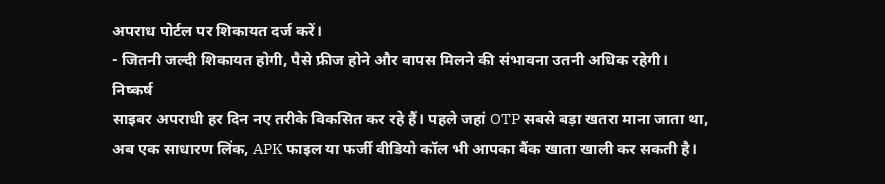अपराध पोर्टल पर शिकायत दर्ज करें।
- जितनी जल्दी शिकायत होगी, पैसे फ्रीज होने और वापस मिलने की संभावना उतनी अधिक रहेगी।
निष्कर्ष
साइबर अपराधी हर दिन नए तरीके विकसित कर रहे हैं। पहले जहां OTP सबसे बड़ा खतरा माना जाता था, अब एक साधारण लिंक, APK फाइल या फर्जी वीडियो कॉल भी आपका बैंक खाता खाली कर सकती है।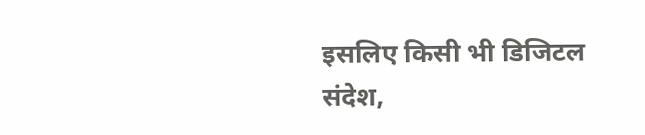इसलिए किसी भी डिजिटल संदेश,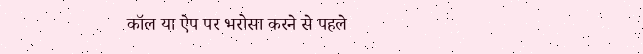कॉल या ऐप पर भरोसा करने से पहले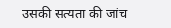उसकी सत्यता की जांच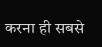करना ही सबसे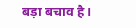बड़ा बचाव है।